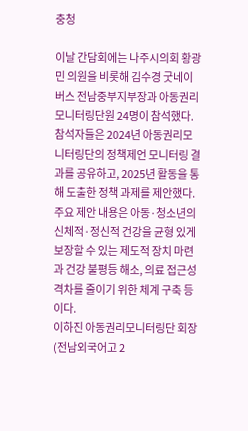충청

이날 간담회에는 나주시의회 황광민 의원을 비롯해 김수경 굿네이버스 전남중부지부장과 아동권리모니터링단원 24명이 참석했다. 참석자들은 2024년 아동권리모니터링단의 정책제언 모니터링 결과를 공유하고, 2025년 활동을 통해 도출한 정책 과제를 제안했다.주요 제안 내용은 아동·청소년의 신체적·정신적 건강을 균형 있게 보장할 수 있는 제도적 장치 마련과 건강 불평등 해소, 의료 접근성 격차를 줄이기 위한 체계 구축 등이다.
이하진 아동권리모니터링단 회장(전남외국어고 2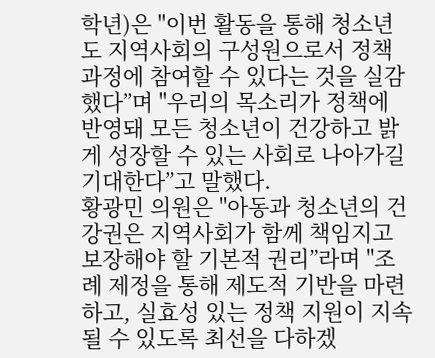학년)은 "이번 활동을 통해 청소년도 지역사회의 구성원으로서 정책 과정에 참여할 수 있다는 것을 실감했다”며 "우리의 목소리가 정책에 반영돼 모든 청소년이 건강하고 밝게 성장할 수 있는 사회로 나아가길 기대한다”고 말했다.
황광민 의원은 "아동과 청소년의 건강권은 지역사회가 함께 책임지고 보장해야 할 기본적 권리”라며 "조례 제정을 통해 제도적 기반을 마련하고, 실효성 있는 정책 지원이 지속될 수 있도록 최선을 다하겠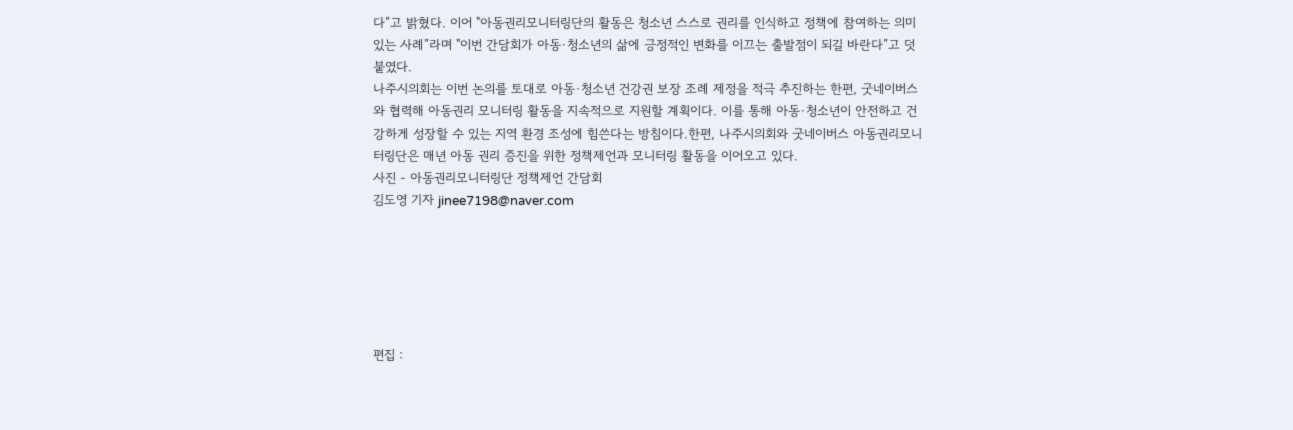다”고 밝혔다. 이어 "아동권리모니터링단의 활동은 청소년 스스로 권리를 인식하고 정책에 참여하는 의미 있는 사례”라며 "이번 간담회가 아동·청소년의 삶에 긍정적인 변화를 이끄는 출발점이 되길 바란다”고 덧붙였다.
나주시의회는 이번 논의를 토대로 아동·청소년 건강권 보장 조례 제정을 적극 추진하는 한편, 굿네이버스와 협력해 아동권리 모니터링 활동을 지속적으로 지원할 계획이다. 이를 통해 아동·청소년이 안전하고 건강하게 성장할 수 있는 지역 환경 조성에 힘쓴다는 방침이다.한편, 나주시의회와 굿네이버스 아동권리모니터링단은 매년 아동 권리 증진을 위한 정책제언과 모니터링 활동을 이어오고 있다.
사진 - 아동권리모니터링단 정책제언 간담회
김도영 기자 jinee7198@naver.com






편집 :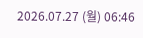2026.07.27 (월) 06:46